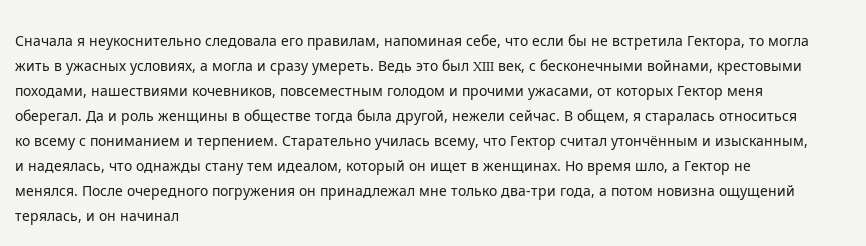Сначала я неукоснительно следовала его правилам, напоминая себе, что если бы не встретила Гектора, то могла жить в ужасных условиях, а могла и сразу умереть. Ведь это был XIII век, с бесконечными войнами, крестовыми походами, нашествиями кочевников, повсеместным голодом и прочими ужасами, от которых Гектор меня оберегал. Да и роль женщины в обществе тогда была другой, нежели сейчас. В общем, я старалась относиться ко всему с пониманием и терпением. Старательно училась всему, что Гектор считал утончённым и изысканным, и надеялась, что однажды стану тем идеалом, который он ищет в женщинах. Но время шло, а Гектор не менялся. После очередного погружения он принадлежал мне только два-три года, а потом новизна ощущений терялась, и он начинал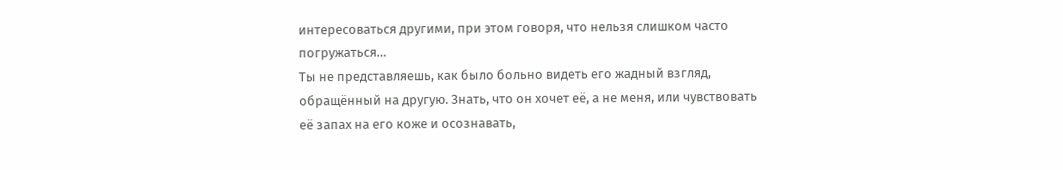интересоваться другими, при этом говоря, что нельзя слишком часто погружаться…
Ты не представляешь, как было больно видеть его жадный взгляд, обращённый на другую. Знать, что он хочет её, а не меня, или чувствовать её запах на его коже и осознавать,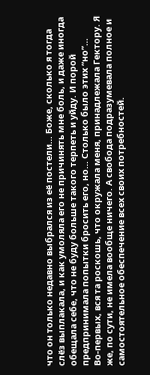что он только недавно выбрался из её постели… Боже, сколько я тогда слёз выплакала, и как умоляла его не причинять мне боль, и даже иногда обещала себе, что не буду больше такого терпеть и уйду. И порой предпринимала попытки бросить его, но… Столько было этих “но”…
Во-первых, вся та роскошь, что окружала меня, принадлежала Гектору. Я же, по сути, не имела вообще ничего. А свобода подразумевала полное и самостоятельное обеспечение всех своих потребностей.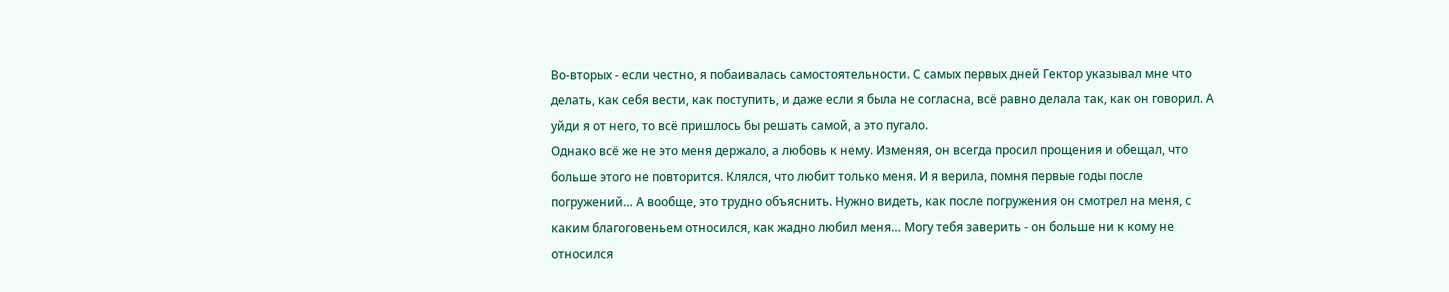Во-вторых - если честно, я побаивалась самостоятельности. С самых первых дней Гектор указывал мне что делать, как себя вести, как поступить, и даже если я была не согласна, всё равно делала так, как он говорил. А уйди я от него, то всё пришлось бы решать самой, а это пугало.
Однако всё же не это меня держало, а любовь к нему. Изменяя, он всегда просил прощения и обещал, что больше этого не повторится. Клялся, что любит только меня. И я верила, помня первые годы после погружений… А вообще, это трудно объяснить. Нужно видеть, как после погружения он смотрел на меня, с каким благоговеньем относился, как жадно любил меня… Могу тебя заверить - он больше ни к кому не относился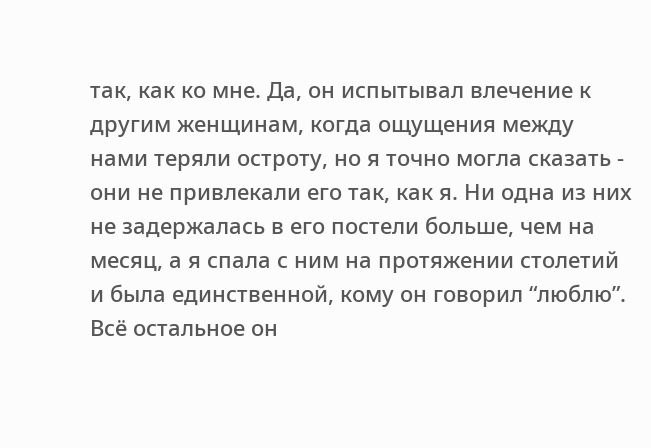так, как ко мне. Да, он испытывал влечение к другим женщинам, когда ощущения между нами теряли остроту, но я точно могла сказать - они не привлекали его так, как я. Ни одна из них не задержалась в его постели больше, чем на месяц, а я спала с ним на протяжении столетий и была единственной, кому он говорил “люблю”. Всё остальное он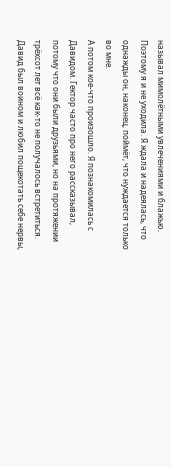называл мимолётными увлечениями и блажью. Поэтому я и не уходила. Я ждала и надеялась, что однажды он, наконец, поймёт, что нуждается только во мне.
А потом кое-что произошло. Я познакомилась с Давидом. Гектор часто про него рассказывал, потому что они были друзьями, но на протяжении трёхсот лет всё как-то не получалось встретиться. Давид был воином и любил пощекотать себе нервы,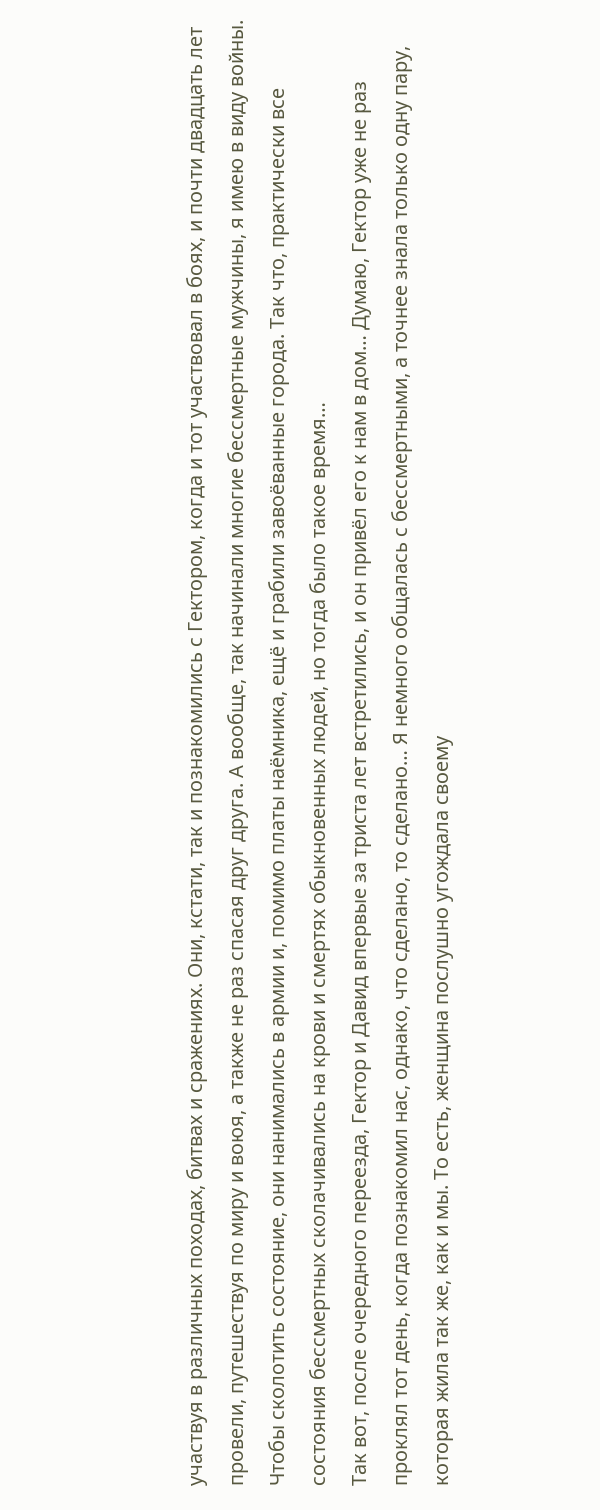участвуя в различных походах, битвах и сражениях. Они, кстати, так и познакомились с Гектором, когда и тот участвовал в боях, и почти двадцать лет провели, путешествуя по миру и воюя, а также не раз спасая друг друга. А вообще, так начинали многие бессмертные мужчины, я имею в виду войны. Чтобы сколотить состояние, они нанимались в армии и, помимо платы наёмника, ещё и грабили завоёванные города. Так что, практически все состояния бессмертных сколачивались на крови и смертях обыкновенных людей, но тогда было такое время…
Так вот, после очередного переезда, Гектор и Давид впервые за триста лет встретились, и он привёл его к нам в дом… Думаю, Гектор уже не раз проклял тот день, когда познакомил нас, однако, что сделано, то сделано… Я немного общалась с бессмертными, а точнее знала только одну пару, которая жила так же, как и мы. То есть, женщина послушно угождала своему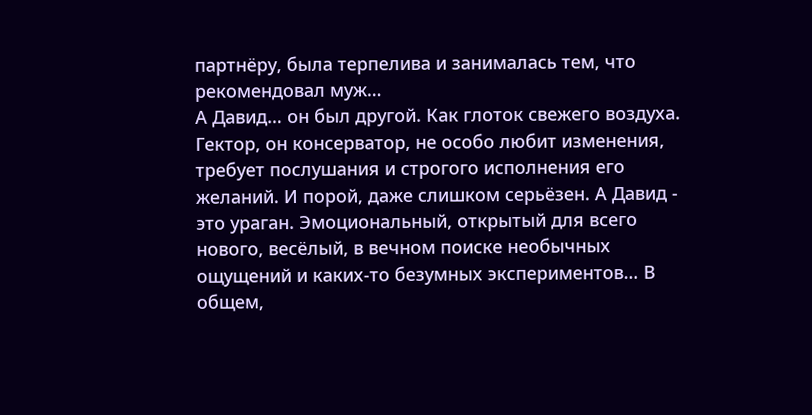партнёру, была терпелива и занималась тем, что рекомендовал муж…
А Давид… он был другой. Как глоток свежего воздуха. Гектор, он консерватор, не особо любит изменения, требует послушания и строгого исполнения его желаний. И порой, даже слишком серьёзен. А Давид - это ураган. Эмоциональный, открытый для всего нового, весёлый, в вечном поиске необычных ощущений и каких-то безумных экспериментов… В общем,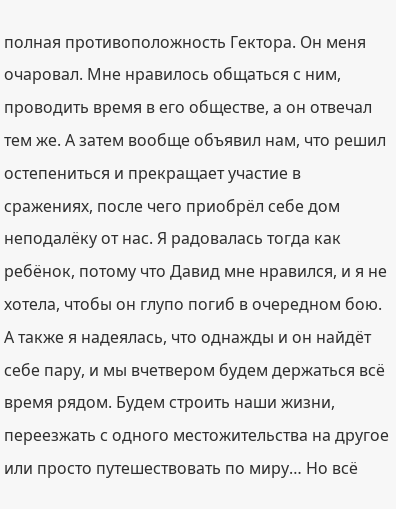полная противоположность Гектора. Он меня очаровал. Мне нравилось общаться с ним, проводить время в его обществе, а он отвечал тем же. А затем вообще объявил нам, что решил остепениться и прекращает участие в сражениях, после чего приобрёл себе дом неподалёку от нас. Я радовалась тогда как ребёнок, потому что Давид мне нравился, и я не хотела, чтобы он глупо погиб в очередном бою. А также я надеялась, что однажды и он найдёт себе пару, и мы вчетвером будем держаться всё время рядом. Будем строить наши жизни, переезжать с одного местожительства на другое или просто путешествовать по миру… Но всё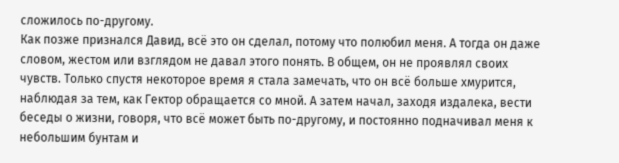сложилось по-другому.
Как позже признался Давид, всё это он сделал, потому что полюбил меня. А тогда он даже словом, жестом или взглядом не давал этого понять. В общем, он не проявлял своих чувств. Только спустя некоторое время я стала замечать, что он всё больше хмурится, наблюдая за тем, как Гектор обращается со мной. А затем начал, заходя издалека, вести беседы о жизни, говоря, что всё может быть по-другому, и постоянно подначивал меня к небольшим бунтам и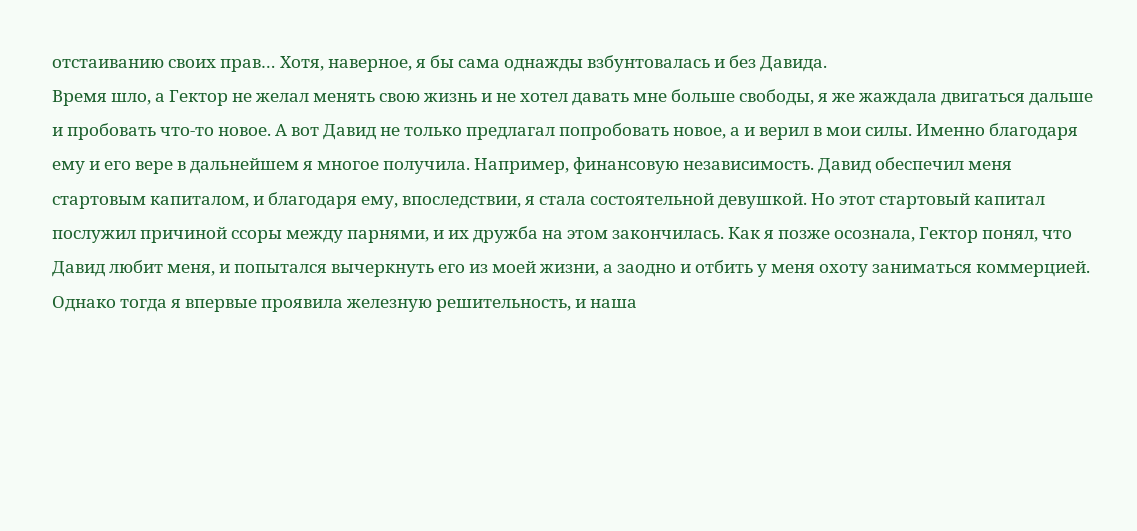отстаиванию своих прав… Хотя, наверное, я бы сама однажды взбунтовалась и без Давида.
Время шло, а Гектор не желал менять свою жизнь и не хотел давать мне больше свободы, я же жаждала двигаться дальше и пробовать что-то новое. А вот Давид не только предлагал попробовать новое, а и верил в мои силы. Именно благодаря ему и его вере в дальнейшем я многое получила. Например, финансовую независимость. Давид обеспечил меня стартовым капиталом, и благодаря ему, впоследствии, я стала состоятельной девушкой. Но этот стартовый капитал послужил причиной ссоры между парнями, и их дружба на этом закончилась. Как я позже осознала, Гектор понял, что Давид любит меня, и попытался вычеркнуть его из моей жизни, а заодно и отбить у меня охоту заниматься коммерцией. Однако тогда я впервые проявила железную решительность, и наша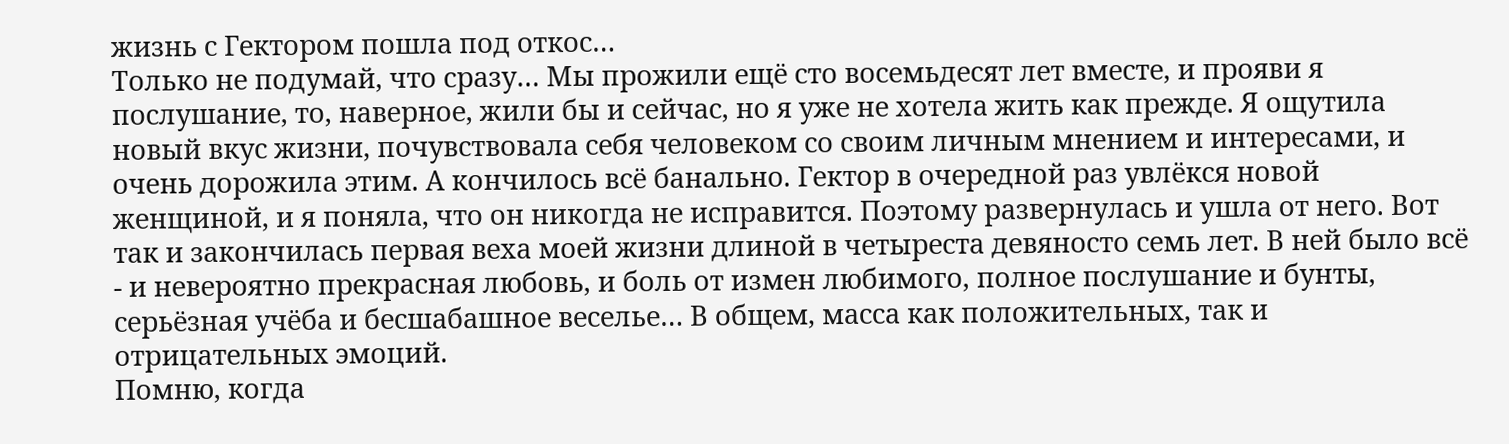жизнь с Гектором пошла под откос…
Только не подумай, что сразу… Мы прожили ещё сто восемьдесят лет вместе, и прояви я послушание, то, наверное, жили бы и сейчас, но я уже не хотела жить как прежде. Я ощутила новый вкус жизни, почувствовала себя человеком со своим личным мнением и интересами, и очень дорожила этим. А кончилось всё банально. Гектор в очередной раз увлёкся новой женщиной, и я поняла, что он никогда не исправится. Поэтому развернулась и ушла от него. Вот так и закончилась первая веха моей жизни длиной в четыреста девяносто семь лет. В ней было всё - и невероятно прекрасная любовь, и боль от измен любимого, полное послушание и бунты, серьёзная учёба и бесшабашное веселье… В общем, масса как положительных, так и отрицательных эмоций.
Помню, когда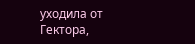уходила от Гектора,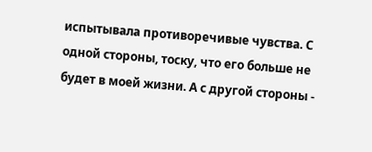испытывала противоречивые чувства. С одной стороны, тоску, что его больше не будет в моей жизни. А с другой стороны -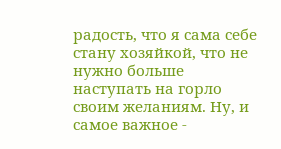радость, что я сама себе стану хозяйкой, что не нужно больше наступать на горло своим желаниям. Ну, и самое важное -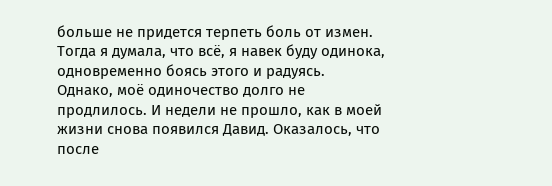больше не придется терпеть боль от измен. Тогда я думала, что всё, я навек буду одинока, одновременно боясь этого и радуясь.
Однако, моё одиночество долго не продлилось. И недели не прошло, как в моей жизни снова появился Давид. Оказалось, что после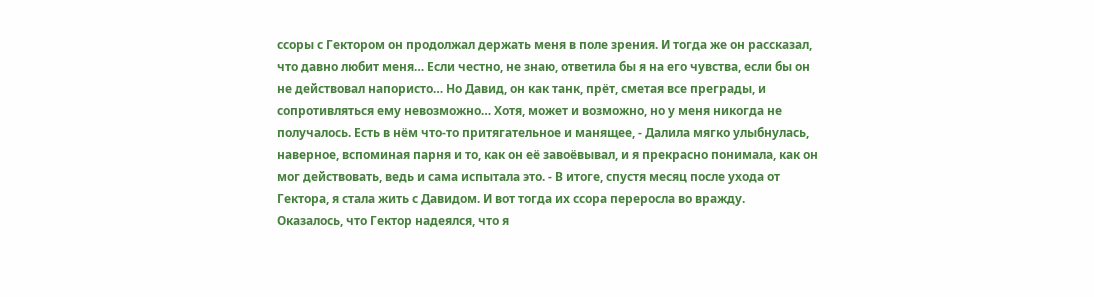ссоры с Гектором он продолжал держать меня в поле зрения. И тогда же он рассказал, что давно любит меня… Если честно, не знаю, ответила бы я на его чувства, если бы он не действовал напористо… Но Давид, он как танк, прёт, сметая все преграды, и сопротивляться ему невозможно… Хотя, может и возможно, но у меня никогда не получалось. Есть в нём что-то притягательное и манящее, - Далила мягко улыбнулась, наверное, вспоминая парня и то, как он её завоёвывал, и я прекрасно понимала, как он мог действовать, ведь и сама испытала это. - В итоге, спустя месяц после ухода от Гектора, я стала жить с Давидом. И вот тогда их ссора переросла во вражду.
Оказалось, что Гектор надеялся, что я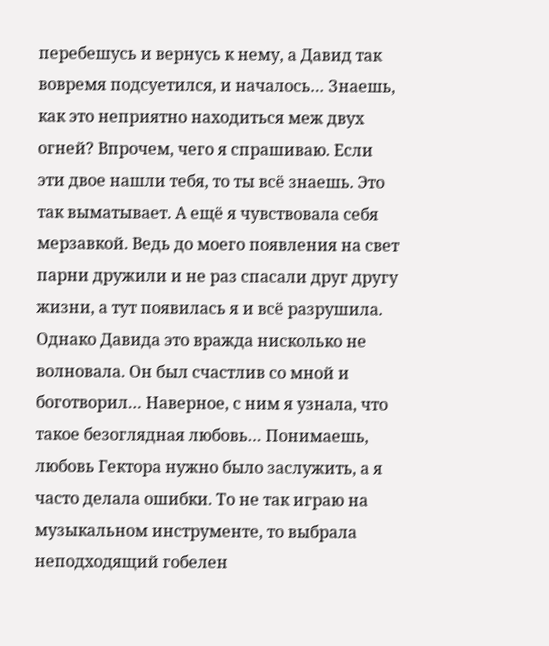перебешусь и вернусь к нему, а Давид так вовремя подсуетился, и началось… Знаешь, как это неприятно находиться меж двух огней? Впрочем, чего я спрашиваю. Если эти двое нашли тебя, то ты всё знаешь. Это так выматывает. А ещё я чувствовала себя мерзавкой. Ведь до моего появления на свет парни дружили и не раз спасали друг другу жизни, а тут появилась я и всё разрушила. Однако Давида это вражда нисколько не волновала. Он был счастлив со мной и боготворил… Наверное, с ним я узнала, что такое безоглядная любовь… Понимаешь, любовь Гектора нужно было заслужить, а я часто делала ошибки. То не так играю на музыкальном инструменте, то выбрала неподходящий гобелен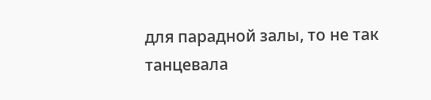для парадной залы, то не так танцевала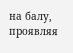на балу, проявляя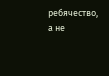ребячество, а не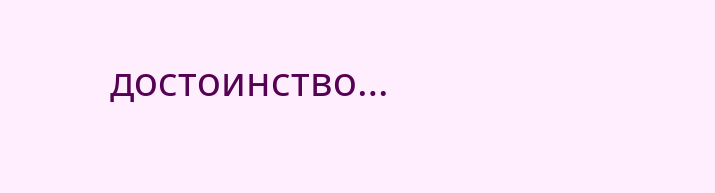достоинство…